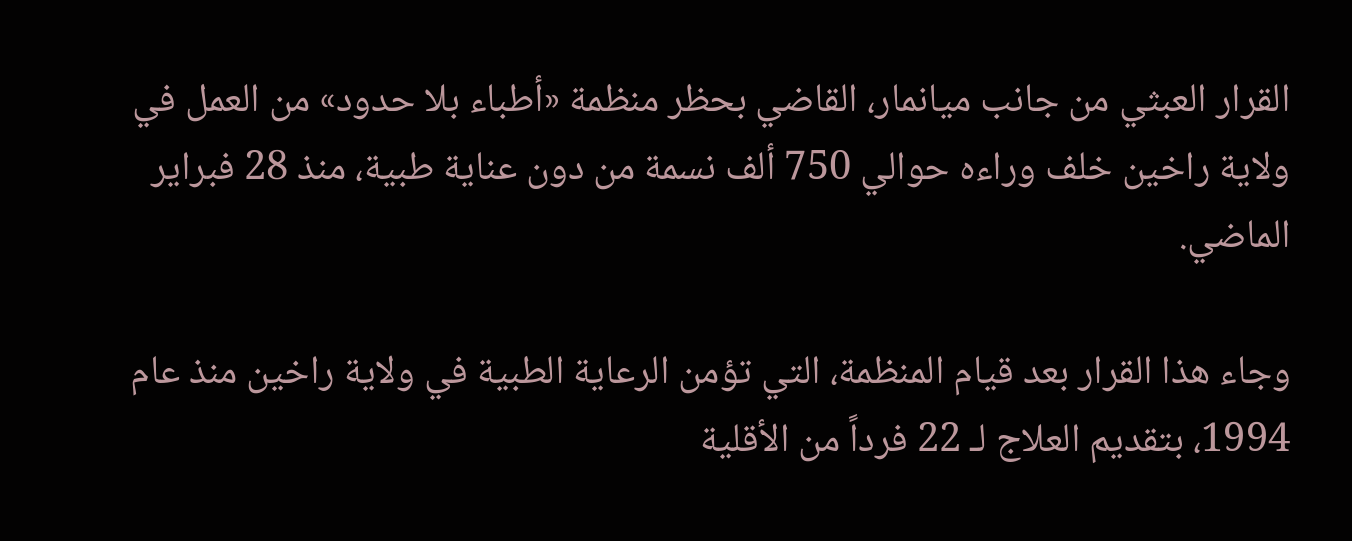القرار العبثي من جانب ميانمار، القاضي بحظر منظمة «أطباء بلا حدود» من العمل في ولاية راخين خلف وراءه حوالي 750 ألف نسمة من دون عناية طبية، منذ 28 فبراير الماضي.

وجاء هذا القرار بعد قيام المنظمة، التي تؤمن الرعاية الطبية في ولاية راخين منذ عام 1994، بتقديم العلاج لـ 22 فرداً من الأقلية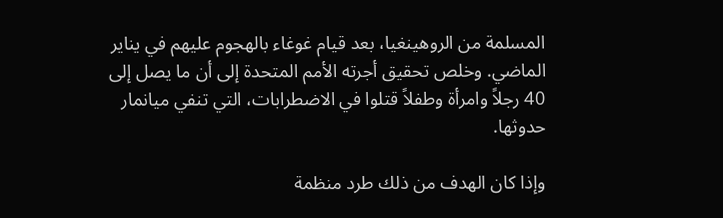المسلمة من الروهينغيا، بعد قيام غوغاء بالهجوم عليهم في يناير الماضي. وخلص تحقيق أجرته الأمم المتحدة إلى أن ما يصل إلى 40 رجلاً وامرأة وطفلاً قتلوا في الاضطرابات، التي تنفي ميانمار حدوثها.

وإذا كان الهدف من ذلك طرد منظمة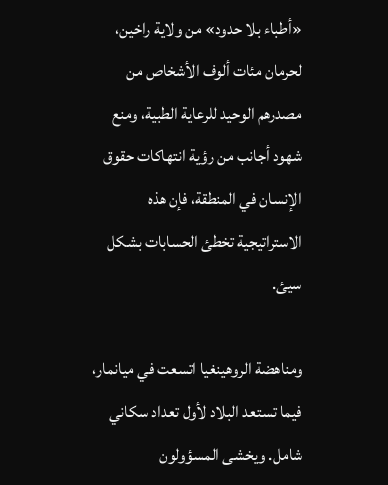«أطباء بلا حدود» من ولاية راخين، لحرمان مئات ألوف الأشخاص من مصدرهم الوحيد للرعاية الطبية، ومنع شهود أجانب من رؤية انتهاكات حقوق الإنسان في المنطقة، فإن هذه الاستراتيجية تخطئ الحسابات بشكل سيئ.

ومناهضة الروهينغيا اتسعت في ميانمار، فيما تستعد البلاد لأول تعداد سكاني شامل. ويخشى المسؤولون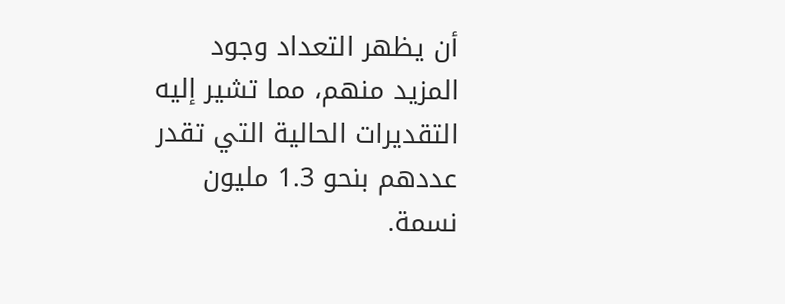أن يظهر التعداد وجود المزيد منهم، مما تشير إليه التقديرات الحالية التي تقدر عددهم بنحو 1.3 مليون نسمة.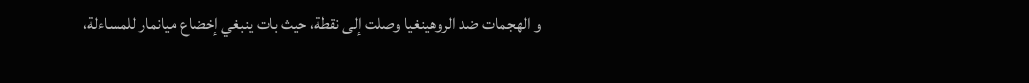و الهجمات ضد الروهينغيا وصلت إلى نقطة، حيث بات ينبغي إخضاع ميانمار للمساءلة،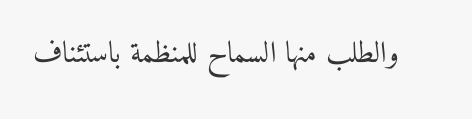والطلب منها السماح للمنظمة باستئناف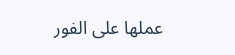عملها على الفور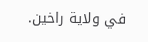في ولاية راخين.